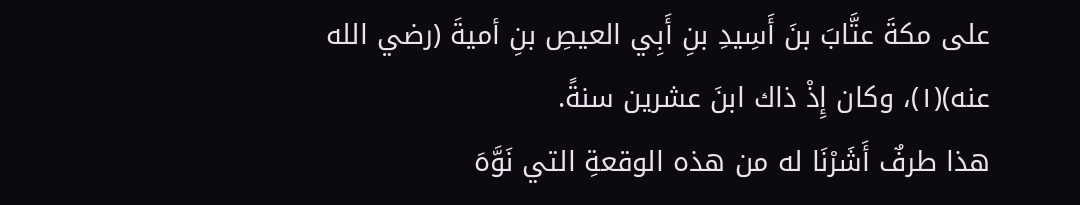على مكةَ عتَّابَ بنَ أَسِيدِ بنِ أَبِي العيصِ بنِ أميةَ (رضي الله عنه)(١)، وكان إِذْ ذاك ابنَ عشرين سنةً.
هذا طرفٌ أَشَرْنَا له من هذه الوقعةِ التي نَوَّهَ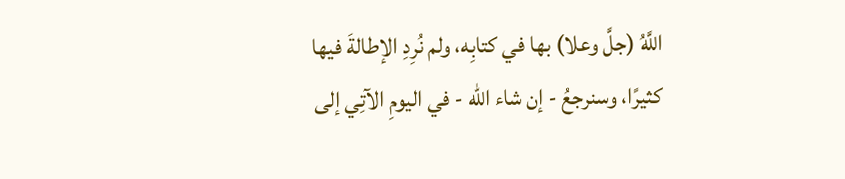اللَّهُ (جلَّ وعلا) بها في كتابِه، ولم نُرِدِ الإطالةَ فيها كثيرًا، وسنرجعُ - إن شاء الله - في اليومِ الآتِي إلى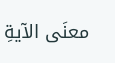معنَى الآيةِ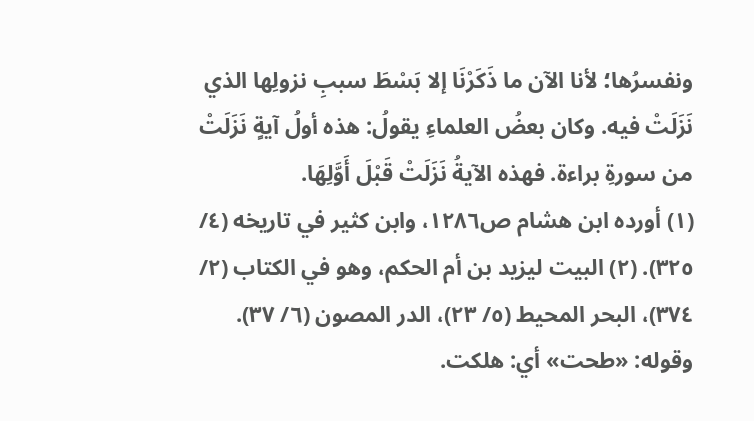ونفسرُها؛ لأنا الآن ما ذَكَرْنَا إلا بَسْطَ سببِ نزولِها الذي نَزَلَتْ فيه. وكان بعضُ العلماءِ يقولُ: هذه أولُ آيةٍ نَزَلَتْ من سورةِ براءة. فهذه الآيةُ نَزَلَتْ قَبْلَ أَوَّلِهَا.
(١) أورده ابن هشام ص١٢٨٦، وابن كثير في تاريخه (٤/ ٣٢٥). (٢) البيت ليزيد بن أم الحكم، وهو في الكتاب (٢/ ٣٧٤)، البحر المحيط (٥/ ٢٣)، الدر المصون (٦/ ٣٧). وقوله: «طحت» أي: هلكت.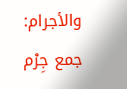والأجرام: جمع جِرْم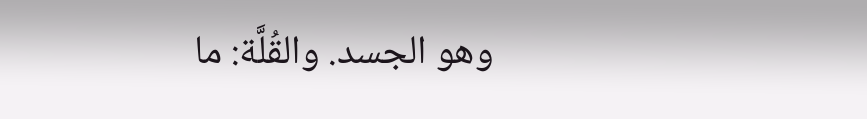وهو الجسد. والقُلَّة: ما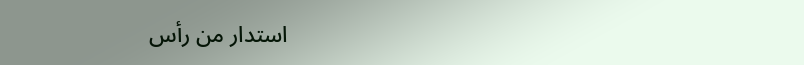استدار من رأس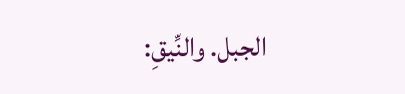الجبل. والنِّيقِ: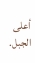أعلى الجبل.